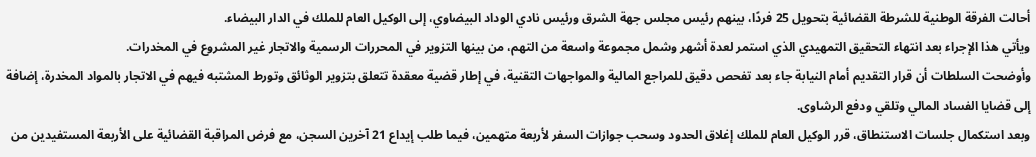أحالت الفرقة الوطنية للشرطة القضائية بتحويل 25 فردًا، بينهم رئيس مجلس جهة الشرق ورئيس نادي الوداد البيضاوي، إلى الوكيل العام للملك في الدار البيضاء.
ويأتي هذا الإجراء بعد انتهاء التحقيق التمهيدي الذي استمر لعدة أشهر وشمل مجموعة واسعة من التهم، من بينها التزوير في المحررات الرسمية والاتجار غير المشروع في المخدرات.
وأوضحت السلطات أن قرار التقديم أمام النيابة جاء بعد تفحص دقيق للمراجع المالية والمواجهات التقنية، في إطار قضية معقدة تتعلق بتزوير الوثائق وتورط المشتبه فيهم في الاتجار بالمواد المخدرة، إضافة إلى قضايا الفساد المالي وتلقي ودفع الرشاوى.
وبعد استكمال جلسات الاستنطاق، قرر الوكيل العام للملك إغلاق الحدود وسحب جوازات السفر لأربعة متهمين، فيما طلب إيداع 21 آخرين السجن، مع فرض المراقبة القضائية على الأربعة المستفيدين من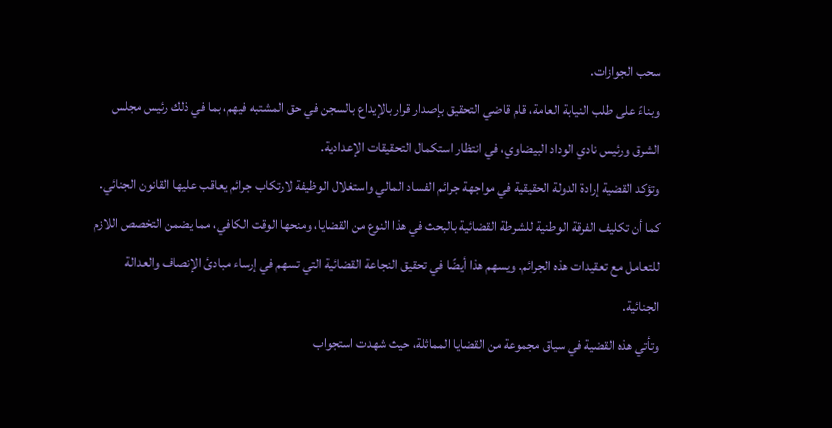سحب الجوازات.
وبناءً على طلب النيابة العامة، قام قاضي التحقيق بإصدار قرار بالإيداع بالسجن في حق المشتبه فيهم، بما في ذلك رئيس مجلس الشرق ورئيس نادي الوداد البيضاوي، في انتظار استكمال التحقيقات الإعدادية.
وتؤكد القضية إرادة الدولة الحقيقية في مواجهة جرائم الفساد المالي واستغلال الوظيفة لارتكاب جرائم يعاقب عليها القانون الجنائي.
كما أن تكليف الفرقة الوطنية للشرطة القضائية بالبحث في هذا النوع من القضايا، ومنحها الوقت الكافي، مما يضمن التخصص اللازم للتعامل مع تعقيدات هذه الجرائم. ويسهم هذا أيضًا في تحقيق النجاعة القضائية التي تسهم في إرساء مبادئ الإنصاف والعدالة الجنائية.
وتأتي هذه القضية في سياق مجموعة من القضايا المماثلة، حيث شهدت استجواب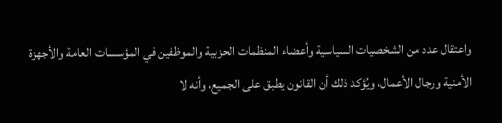واعتقال عدد من الشخصيات السياسية وأعضاء المنظمات الحزبية والموظفين في المؤسسات العامة والأجهزة الأمنية ورجال الأعمال، ويُؤكد ذلك أن القانون يطبق على الجميع، وأنه لا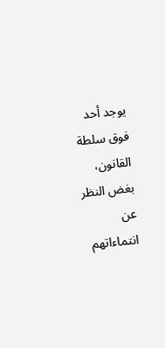يوجد أحد فوق سلطة القانون، بغض النظر عن انتماءاتهم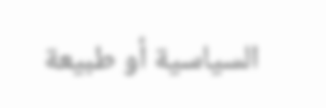السياسية أو طبيعة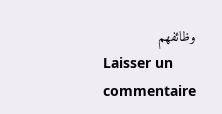وظائفهم
Laisser un commentaire